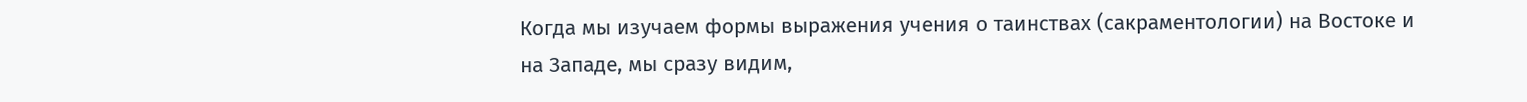Когда мы изучаем формы выражения учения о таинствах (сакраментологии) на Востоке и на Западе, мы сразу видим,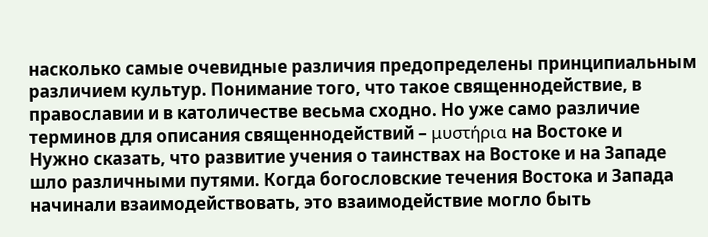насколько самые очевидные различия предопределены принципиальным различием культур. Понимание того, что такое священнодействие, в православии и в католичестве весьма сходно. Но уже само различие терминов для описания священнодействий – μυστήρια на Востоке и
Нужно сказать, что развитие учения о таинствах на Востоке и на Западе шло различными путями. Когда богословские течения Востока и Запада начинали взаимодействовать, это взаимодействие могло быть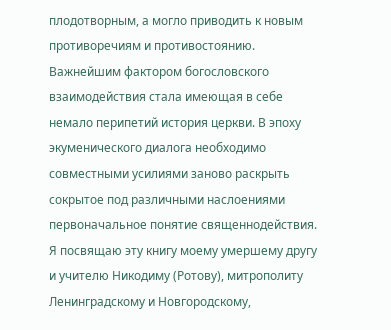плодотворным, а могло приводить к новым противоречиям и противостоянию. Важнейшим фактором богословского взаимодействия стала имеющая в себе немало перипетий история церкви. В эпоху экуменического диалога необходимо совместными усилиями заново раскрыть сокрытое под различными наслоениями первоначальное понятие священнодействия.
Я посвящаю эту книгу моему умершему другу и учителю Никодиму (Ротову), митрополиту Ленинградскому и Новгородскому,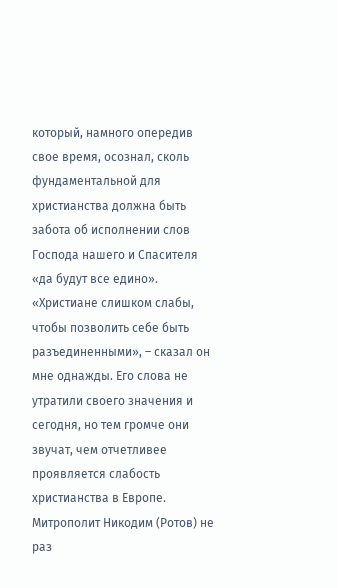который, намного опередив свое время, осознал, сколь фундаментальной для христианства должна быть забота об исполнении слов Господа нашего и Спасителя «да будут все едино». «Христиане слишком слабы, чтобы позволить себе быть разъединенными», – сказал он мне однажды. Его слова не утратили своего значения и сегодня, но тем громче они звучат, чем отчетливее проявляется слабость христианства в Европе.
Митрополит Никодим (Ротов) не раз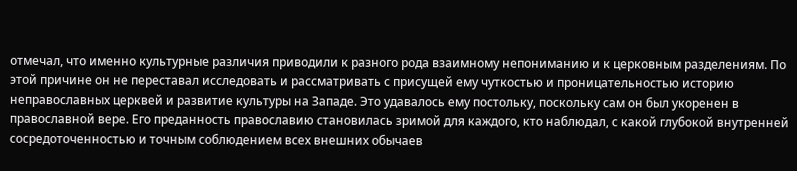отмечал, что именно культурные различия приводили к разного рода взаимному непониманию и к церковным разделениям. По этой причине он не переставал исследовать и рассматривать с присущей ему чуткостью и проницательностью историю неправославных церквей и развитие культуры на Западе. Это удавалось ему постольку, поскольку сам он был укоренен в православной вере. Его преданность православию становилась зримой для каждого, кто наблюдал, с какой глубокой внутренней сосредоточенностью и точным соблюдением всех внешних обычаев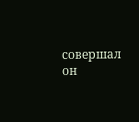совершал он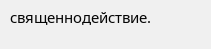священнодействие.